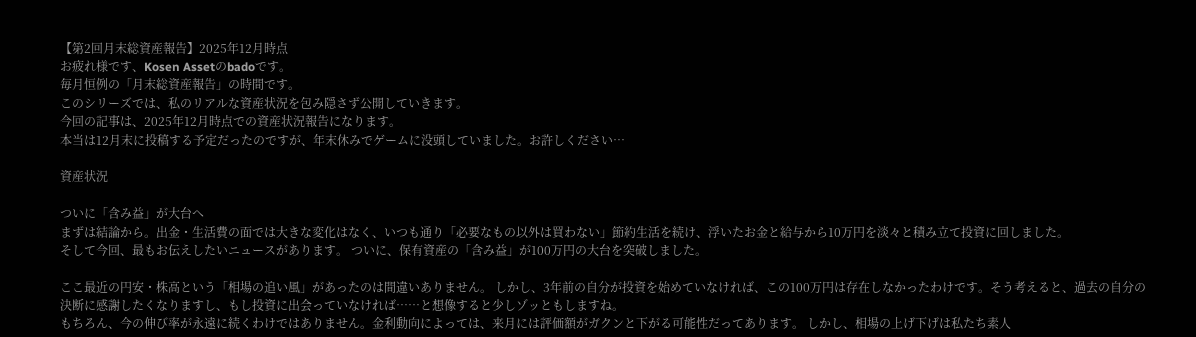【第2回月末総資産報告】2025年12月時点
お疲れ様です、Kosen Assetのbadoです。
毎月恒例の「月末総資産報告」の時間です。
このシリーズでは、私のリアルな資産状況を包み隠さず公開していきます。
今回の記事は、2025年12月時点での資産状況報告になります。
本当は12月末に投稿する予定だったのですが、年末休みでゲームに没頭していました。お許しください…

資産状況

ついに「含み益」が大台へ
まずは結論から。出金・生活費の面では大きな変化はなく、いつも通り「必要なもの以外は買わない」節約生活を続け、浮いたお金と給与から10万円を淡々と積み立て投資に回しました。
そして今回、最もお伝えしたいニュースがあります。 ついに、保有資産の「含み益」が100万円の大台を突破しました。

ここ最近の円安・株高という「相場の追い風」があったのは間違いありません。 しかし、3年前の自分が投資を始めていなければ、この100万円は存在しなかったわけです。そう考えると、過去の自分の決断に感謝したくなりますし、もし投資に出会っていなければ……と想像すると少しゾッともしますね。
もちろん、今の伸び率が永遠に続くわけではありません。金利動向によっては、来月には評価額がガクンと下がる可能性だってあります。 しかし、相場の上げ下げは私たち素人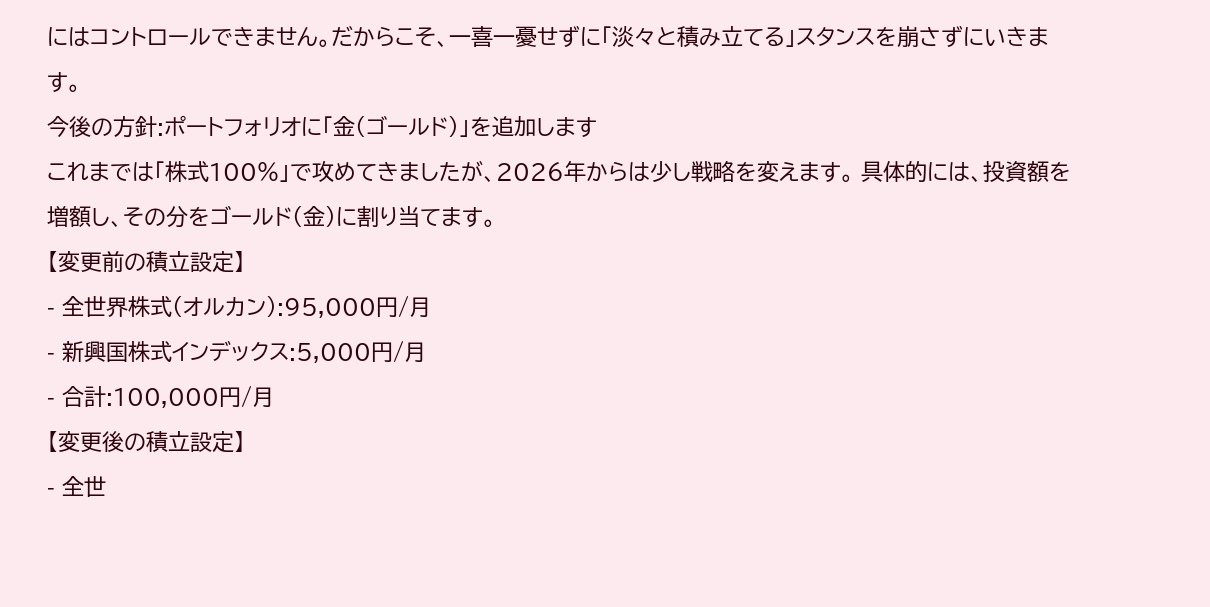にはコントロールできません。だからこそ、一喜一憂せずに「淡々と積み立てる」スタンスを崩さずにいきます。
今後の方針:ポートフォリオに「金(ゴールド)」を追加します
これまでは「株式100%」で攻めてきましたが、2026年からは少し戦略を変えます。 具体的には、投資額を増額し、その分をゴールド(金)に割り当てます。
【変更前の積立設定】
- 全世界株式(オルカン):95,000円/月
- 新興国株式インデックス:5,000円/月
- 合計:100,000円/月
【変更後の積立設定】
- 全世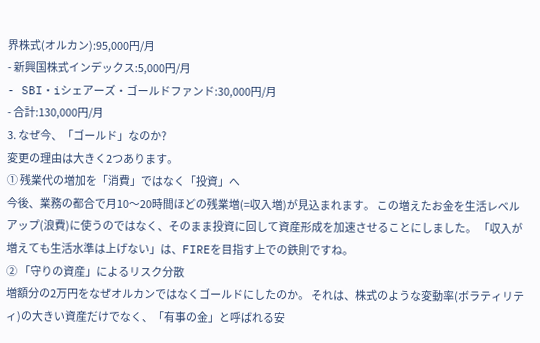界株式(オルカン):95,000円/月
- 新興国株式インデックス:5,000円/月
- SBI・iシェアーズ・ゴールドファンド:30,000円/月
- 合計:130,000円/月
3. なぜ今、「ゴールド」なのか?
変更の理由は大きく2つあります。
① 残業代の増加を「消費」ではなく「投資」へ
今後、業務の都合で月10〜20時間ほどの残業増(=収入増)が見込まれます。 この増えたお金を生活レベルアップ(浪費)に使うのではなく、そのまま投資に回して資産形成を加速させることにしました。 「収入が増えても生活水準は上げない」は、FIREを目指す上での鉄則ですね。
② 「守りの資産」によるリスク分散
増額分の2万円をなぜオルカンではなくゴールドにしたのか。 それは、株式のような変動率(ボラティリティ)の大きい資産だけでなく、「有事の金」と呼ばれる安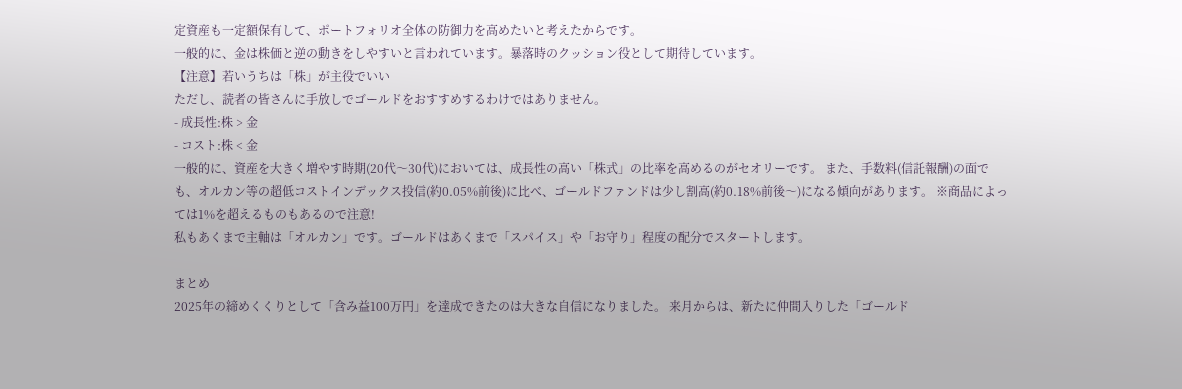定資産も一定額保有して、ポートフォリオ全体の防御力を高めたいと考えたからです。
一般的に、金は株価と逆の動きをしやすいと言われています。暴落時のクッション役として期待しています。
【注意】若いうちは「株」が主役でいい
ただし、読者の皆さんに手放しでゴールドをおすすめするわけではありません。
- 成長性:株 > 金
- コスト:株 < 金
一般的に、資産を大きく増やす時期(20代〜30代)においては、成長性の高い「株式」の比率を高めるのがセオリーです。 また、手数料(信託報酬)の面でも、オルカン等の超低コストインデックス投信(約0.05%前後)に比べ、ゴールドファンドは少し割高(約0.18%前後〜)になる傾向があります。 ※商品によっては1%を超えるものもあるので注意!
私もあくまで主軸は「オルカン」です。ゴールドはあくまで「スパイス」や「お守り」程度の配分でスタートします。

まとめ
2025年の締めくくりとして「含み益100万円」を達成できたのは大きな自信になりました。 来月からは、新たに仲間入りした「ゴールド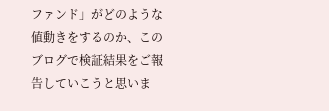ファンド」がどのような値動きをするのか、このブログで検証結果をご報告していこうと思いま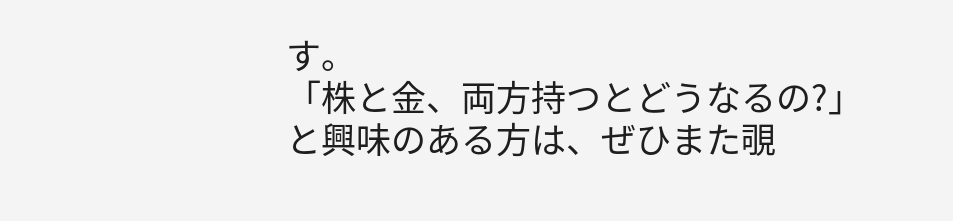す。
「株と金、両方持つとどうなるの?」と興味のある方は、ぜひまた覗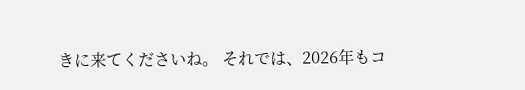きに来てくださいね。 それでは、2026年もコ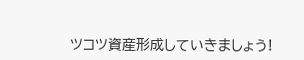ツコツ資産形成していきましょう!